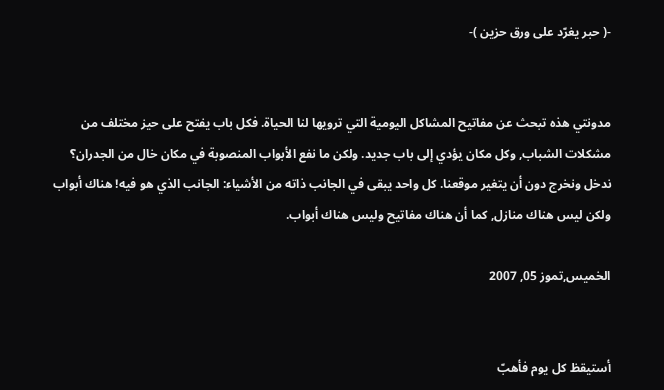-( حبر يغرّد على ورق حزين )-


مدونتي هذه تبحث عن مفاتيح المشاكل اليومية التي ترويها لنا الحياة. فكل باب يفتح على حيز مختلف من مشكلات الشباب, وكل مكان يؤدي إلى باب جديد. ولكن ما نفع الأبواب المنصوبة في مكان خال من الجدران؟ ندخل ونخرج دون أن يتغير موقعنا. كل واحد يبقى في الجانب ذاته من الأشياء: الجانب الذي هو فيه! هناك أبواب ولكن ليس هناك منازل, كما أن هناك مفاتيح وليس هناك أبواب.

الخميس,تموز 05, 2007


أستيقظ كل يوم فأهبّ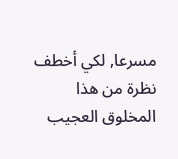مسرعا, لكي أخطف نظرة من هذا المخلوق العجيب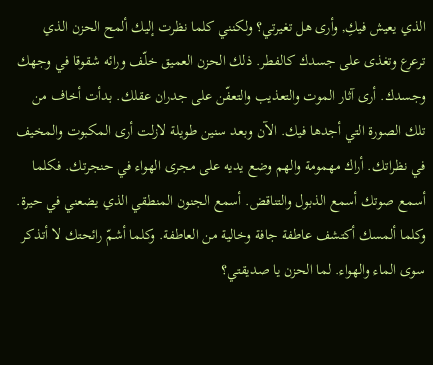الذي يعيش فيكِ, وأرى هل تغيرتي؟ ولكنني كلما نظرت إليك ألمح الحزن الذي ترعرع وتغذى على جسدك كالفطر. ذلك الحزن العميق خلّف ورائه شقوقا في وجهك وجسدك. أرى آثار الموت والتعذيب والتعفّن على جدران عقلك. بدأت أخاف من تلك الصورة التي أجدها فيك. الآن وبعد سنين طويلة لازلت أرى المكبوت والمخيف في نظراتك. أراك مهمومة والهم وضع يديه على مجرى الهواء في حنجرتك. فكلما أسمع صوتك أسمع الذبول والتناقض. أسمع الجنون المنطقي الذي يضعني في حيرة. وكلما ألمسك أكتشف عاطفة جافة وخالية من العاطفة. وكلما أشمّ رائحتك لا أتذكر سوى الماء والهواء. لما الحزن يا صديقتي؟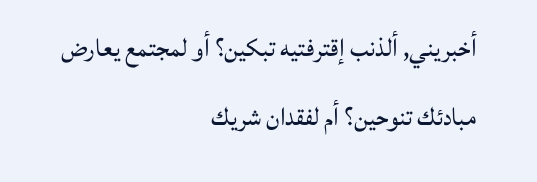أخبريني, ألذنب إقترفتيه تبكين؟ أو لمجتمع يعارض مبادئك تنوحين؟ أم لفقدان شريك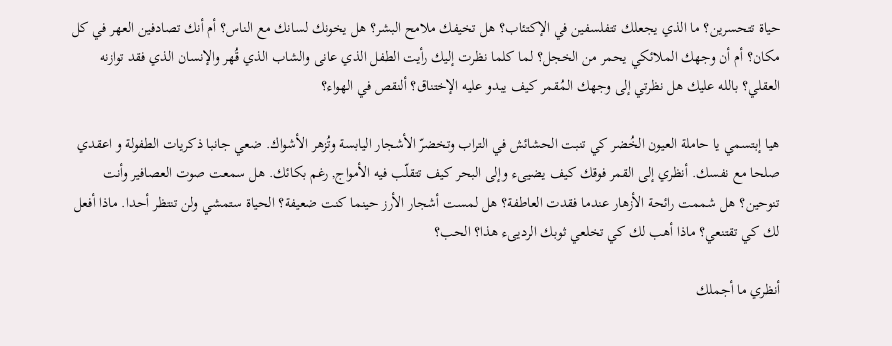حياة تتحسرين؟ ما الذي يجعلك تتفلسفين في الإكتئاب؟ هل تخيفك ملامح البشر؟ هل يخونك لسانك مع الناس؟ أم أنك تصادفين العهر في كل مكان؟ أم أن وجهك الملائكي يحمر من الخجل؟ لما كلما نظرت إليك رأيت الطفل الذي عانى والشاب الذي قُهر والإنسان الذي فقد توازنه العقلي؟ بالله عليك هل نظرتي إلى وجهك المُقمر كيف يبدو عليه الإختناق؟ ألنقص في الهواء؟

هيا إبتسمي يا حاملة العيون الخُضر كي تنبت الحشائش في التراب وتخضرّ الأشجار اليابسة وتُزهر الأشواك. ضعي جانبا ذكريات الطفولة و اعقدي صلحا مع نفسك. أنظري إلى القمر فوقك كيف يضيىء وإلى البحر كيف تتقلّب فيه الأمواج, رغم بكائك. هل سمعت صوت العصافير وأنت تنوحين؟ هل شممت رائحة الأزهار عندما فقدت العاطفة؟ هل لمست أشجار الأرز حينما كنت ضعيفة؟ الحياة ستمشي ولن تنتظر أحدا. ماذا أفعل لك كي تقتنعي؟ ماذا أهب لك كي تخلعي ثوبك الرديىء هذا؟ الحب؟

أنظري ما أجملك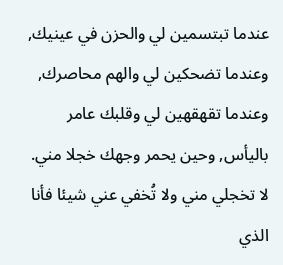عندما تبتسمين لي والحزن في عينيك, وعندما تضحكين لي والهم محاصرك, وعندما تقهقهين لي وقلبك عامر باليأس, وحين يحمر وجهك خجلا مني. لا تخجلي مني ولا تُخفي عني شيئا فأنا الذي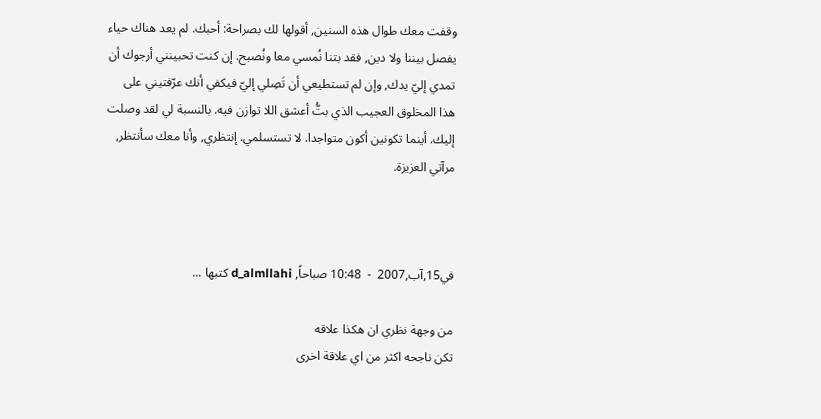وقفت معك طوال هذه السنين, أقولها لك بصراحة: أحبك. لم يعد هناك حياء يفصل بيننا ولا دين, فقد بتنا نُمسي معا ونُصبح. إن كنت تحبينني أرجوك أن تمدي إليّ يدك, وإن لم تستطيعي أن تَصِلي إليّ فيكفي أنك عرّفتيني على هذا المخلوق العجيب الذي بتُّ أعشق اللا توازن فيه. بالنسبة لي لقد وصلت إليك. أينما تكونين أكون متواجدا. لا تستسلمي. إنتظري, وأنا معك سأنتظر, مرآتي العزيزة.



في15,آب,2007  -  10:48 صباحاً, d_almllahi كتبها ...

من وجهة نظري ان هكذا علاقه
تكن ناجحه اكثر من اي علاقة اخرى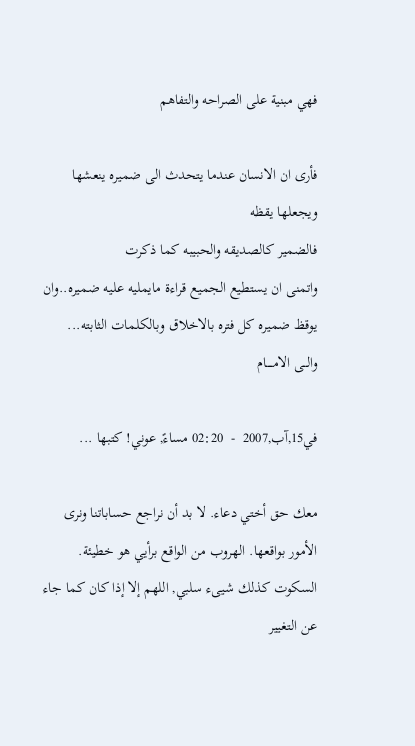فهي مبنية على الصراحه والتفاهم

فأرى ان الانسان عندما يتحدث الى ضميره ينعشها ويجعلها يقظه
فالضمير كالصديقه والحبيبه كما ذكرت
واتمنى ان يستطيع الجميع قراءة مايمليه عليه ضميره..وان يوقظ ضميره كل فتره بالاخلاق وبالكلمات الثابته...
والـــى الامـــــام

في15,آب,2007  -  02:20 مساءً, عوني! كتبها ...

معك حق أختي دعاء. لا بد أن نراجع حساباتنا ونرى الأمور بواقعها. الهروب من الواقع برأيي هو خطيئة. السكوت كذلك شيىء سلبي, اللهم إلا إذا كان كما جاء عن التغيير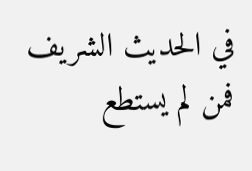في الحديث الشريف فمن لم يستطع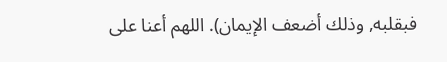فبقلبه, وذلك أضعف الإيمان). اللهم أعنا على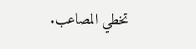تخطي المصاعب.